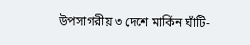উপসাগরীয় ৩ দেশে মার্কিন ঘাঁটি-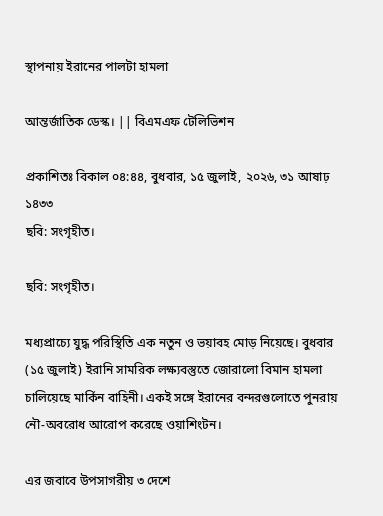স্থাপনায় ইরানের পালটা হামলা

আন্তর্জাতিক ডেস্ক। || বিএমএফ টেলিভিশন

প্রকাশিতঃ বিকাল ০৪:৪৪, বুধবার, ১৫ জুলাই, ২০২৬, ৩১ আষাঢ় ১৪৩৩
ছবি: সংগৃহীত।

ছবি: সংগৃহীত।

মধ্যপ্রাচ্যে যুদ্ধ পরিস্থিতি এক নতুন ও ভয়াবহ মোড় নিয়েছে। বুধবার (১৫ জুলাই) ইরানি সামরিক লক্ষ্যবস্তুতে জোরালো বিমান হামলা চালিয়েছে মার্কিন বাহিনী। একই সঙ্গে ইরানের বন্দরগুলোতে পুনরায় নৌ-অবরোধ আরোপ করেছে ওয়াশিংটন।

এর জবাবে উপসাগরীয় ৩ দেশে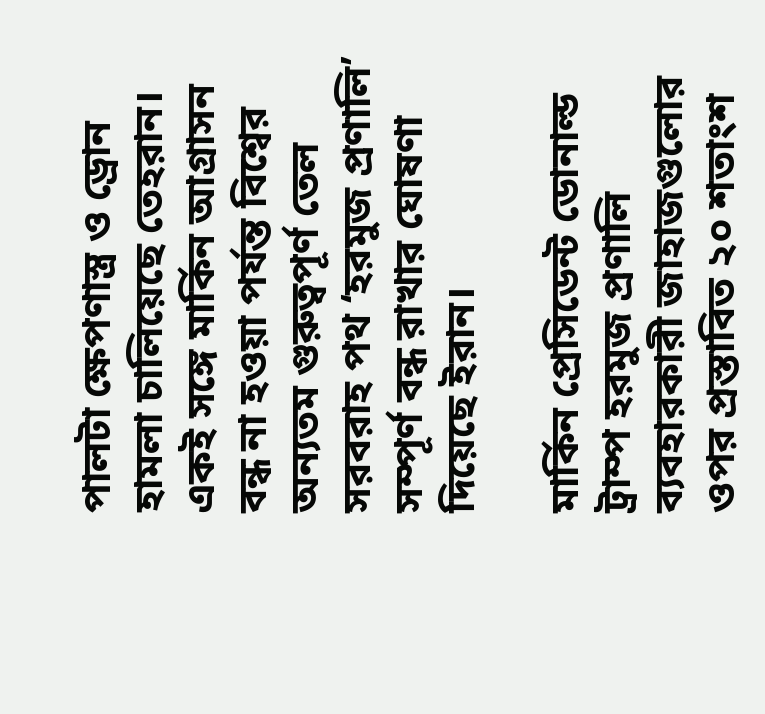পালটা ক্ষেপণাস্ত্র ও ড্রোন হামলা চালিয়েছে তেহরান। একই সঙ্গে মার্কিন আগ্রাসন বন্ধ না হওয়া পর্যন্ত বিশ্বের অন্যতম গুরুত্বপূর্ণ তেল সরবরাহ পথ ‘হরমুজ প্রণালি’ সম্পূর্ণ বন্ধ রাখার ঘোষণা দিয়েছে ইরান।

মার্কিন প্রেসিডেন্ট ডোনাল্ড ট্রাম্প হরমুজ প্রণালি ব্যবহারকারী জাহাজগুলোর ওপর প্রস্তাবিত ২০ শতাংশ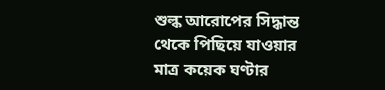শুল্ক আরোপের সিদ্ধান্ত থেকে পিছিয়ে যাওয়ার মাত্র কয়েক ঘণ্টার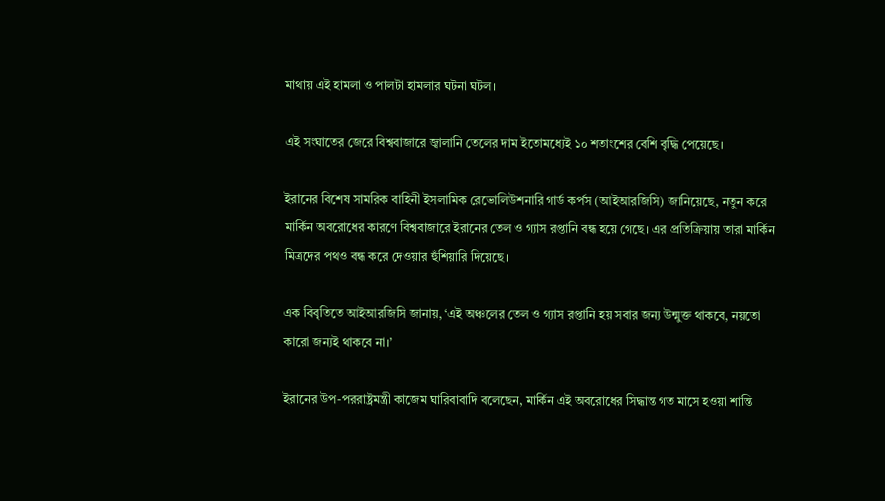মাথায় এই হামলা ও পালটা হামলার ঘটনা ঘটল।

এই সংঘাতের জেরে বিশ্ববাজারে জ্বালানি তেলের দাম ইতোমধ্যেই ১০ শতাংশের বেশি বৃদ্ধি পেয়েছে।

ইরানের বিশেষ সামরিক বাহিনী ইসলামিক রেভোলিউশনারি গার্ড কর্পস (আইআরজিসি) জানিয়েছে, নতুন করে মার্কিন অবরোধের কারণে বিশ্ববাজারে ইরানের তেল ও গ্যাস রপ্তানি বন্ধ হয়ে গেছে। এর প্রতিক্রিয়ায় তারা মার্কিন মিত্রদের পথও বন্ধ করে দেওয়ার হুঁশিয়ারি দিয়েছে।

এক বিবৃতিতে আইআরজিসি জানায়, ‘এই অঞ্চলের তেল ও গ্যাস রপ্তানি হয় সবার জন্য উন্মুক্ত থাকবে, নয়তো কারো জন্যই থাকবে না।’

ইরানের উপ-পররাষ্ট্রমন্ত্রী কাজেম ঘারিবাবাদি বলেছেন, মার্কিন এই অবরোধের সিদ্ধান্ত গত মাসে হওয়া শান্তি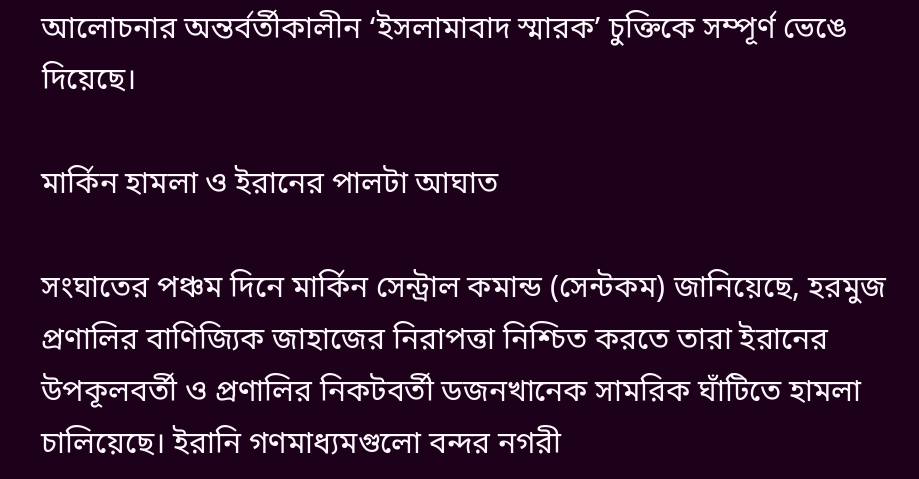আলোচনার অন্তর্বর্তীকালীন ‘ইসলামাবাদ স্মারক’ চুক্তিকে সম্পূর্ণ ভেঙে দিয়েছে।

মার্কিন হামলা ও ইরানের পালটা আঘাত

সংঘাতের পঞ্চম দিনে মার্কিন সেন্ট্রাল কমান্ড (সেন্টকম) জানিয়েছে, হরমুজ প্রণালির বাণিজ্যিক জাহাজের নিরাপত্তা নিশ্চিত করতে তারা ইরানের উপকূলবর্তী ও প্রণালির নিকটবর্তী ডজনখানেক সামরিক ঘাঁটিতে হামলা চালিয়েছে। ইরানি গণমাধ্যমগুলো বন্দর নগরী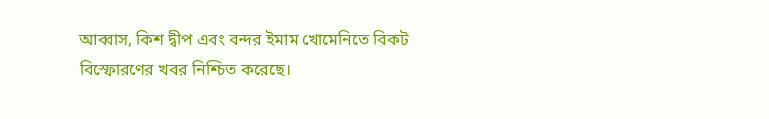আব্বাস, কিশ দ্বীপ এবং বন্দর ইমাম খোমেনিতে বিকট বিস্ফোরণের খবর নিশ্চিত করেছে।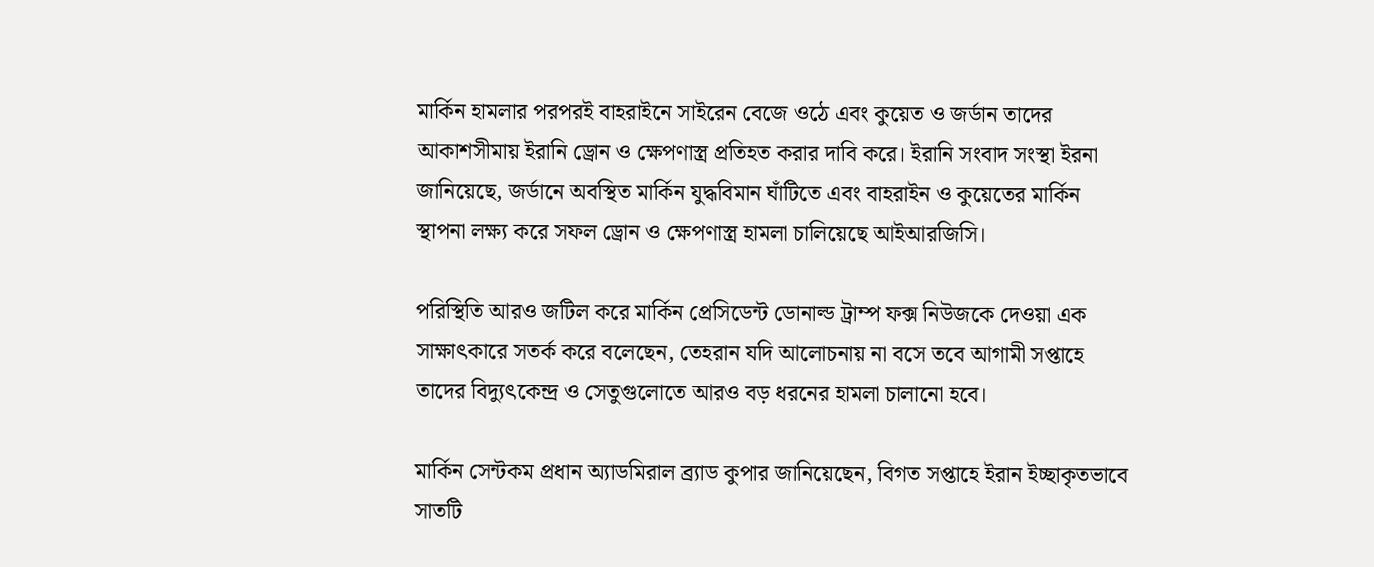মার্কিন হামলার পরপরই বাহরাইনে সাইরেন বেজে ওঠে এবং কুয়েত ও জর্ডান তাদের আকাশসীমায় ইরানি ড্রোন ও ক্ষেপণাস্ত্র প্রতিহত করার দাবি করে। ইরানি সংবাদ সংস্থা ইরনা জানিয়েছে, জর্ডানে অবস্থিত মার্কিন যুদ্ধবিমান ঘাঁটিতে এবং বাহরাইন ও কুয়েতের মার্কিন স্থাপনা লক্ষ্য করে সফল ড্রোন ও ক্ষেপণাস্ত্র হামলা চালিয়েছে আইআরজিসি।

পরিস্থিতি আরও জটিল করে মার্কিন প্রেসিডেন্ট ডোনাল্ড ট্রাম্প ফক্স নিউজকে দেওয়া এক সাক্ষাৎকারে সতর্ক করে বলেছেন, তেহরান যদি আলোচনায় না বসে তবে আগামী সপ্তাহে তাদের বিদ্যুৎকেন্দ্র ও সেতুগুলোতে আরও বড় ধরনের হামলা চালানো হবে।

মার্কিন সেন্টকম প্রধান অ্যাডমিরাল ব্র্যাড কুপার জানিয়েছেন, বিগত সপ্তাহে ইরান ইচ্ছাকৃতভাবে সাতটি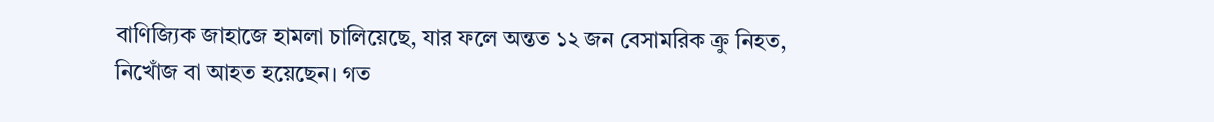বাণিজ্যিক জাহাজে হামলা চালিয়েছে, যার ফলে অন্তত ১২ জন বেসামরিক ক্রু নিহত, নিখোঁজ বা আহত হয়েছেন। গত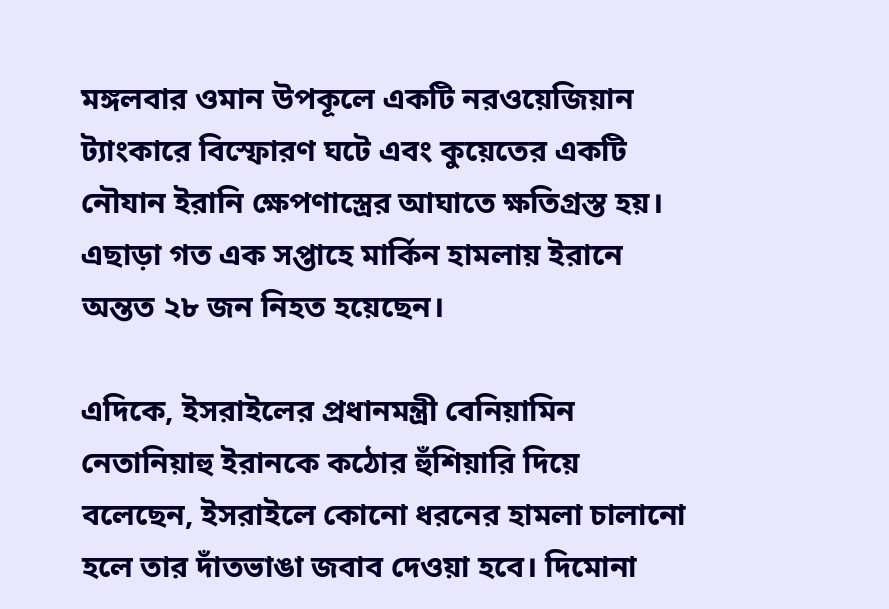মঙ্গলবার ওমান উপকূলে একটি নরওয়েজিয়ান ট্যাংকারে বিস্ফোরণ ঘটে এবং কুয়েতের একটি নৌযান ইরানি ক্ষেপণাস্ত্রের আঘাতে ক্ষতিগ্রস্ত হয়। এছাড়া গত এক সপ্তাহে মার্কিন হামলায় ইরানে অন্তত ২৮ জন নিহত হয়েছেন।

এদিকে, ইসরাইলের প্রধানমন্ত্রী বেনিয়ামিন নেতানিয়াহু ইরানকে কঠোর হুঁশিয়ারি দিয়ে বলেছেন, ইসরাইলে কোনো ধরনের হামলা চালানো হলে তার দাঁতভাঙা জবাব দেওয়া হবে। দিমোনা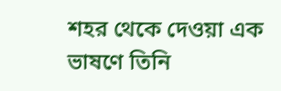শহর থেকে দেওয়া এক ভাষণে তিনি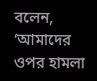বলেন, ‘আমাদের ওপর হামলা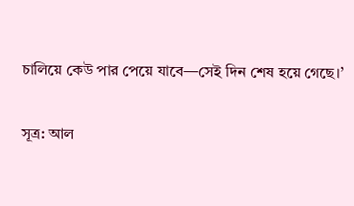চালিয়ে কেউ পার পেয়ে যাবে—সেই দিন শেষ হয়ে গেছে।’

সূত্র: আল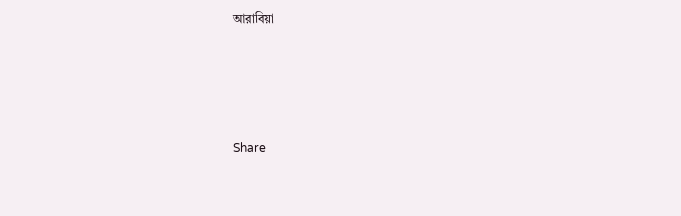আরাবিয়া




Share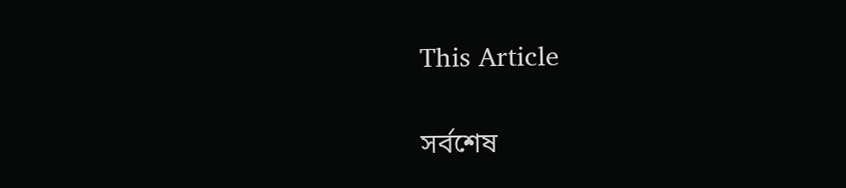This Article

সর্বশেষ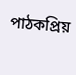পাঠকপ্রিয়